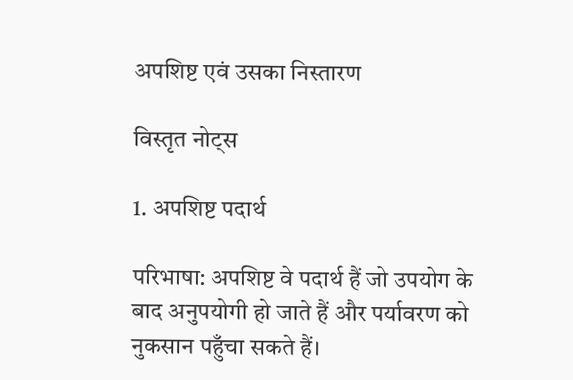अपशिष्ट एवं उसका निस्तारण

विस्तृत नोट्स

1. अपशिष्ट पदार्थ

परिभाषा: अपशिष्ट वे पदार्थ हैं जो उपयोग के बाद अनुपयोगी हो जाते हैं और पर्यावरण को नुकसान पहुँचा सकते हैं।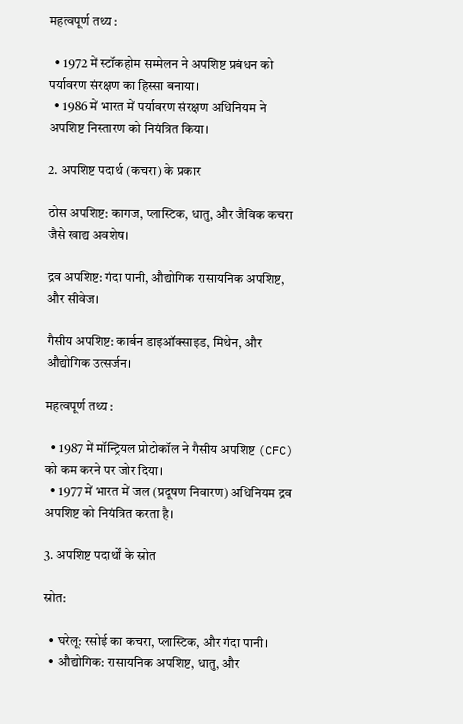महत्वपूर्ण तथ्य :

  • 1972 में स्टॉकहोम सम्मेलन ने अपशिष्ट प्रबंधन को पर्यावरण संरक्षण का हिस्सा बनाया।
  • 1986 में भारत में पर्यावरण संरक्षण अधिनियम ने अपशिष्ट निस्तारण को नियंत्रित किया।

2. अपशिष्ट पदार्थ (कचरा) के प्रकार

ठोस अपशिष्ट: कागज, प्लास्टिक, धातु, और जैविक कचरा जैसे खाद्य अवशेष।

द्रव अपशिष्ट: गंदा पानी, औद्योगिक रासायनिक अपशिष्ट, और सीवेज।

गैसीय अपशिष्ट: कार्बन डाइऑक्साइड, मिथेन, और औद्योगिक उत्सर्जन।

महत्वपूर्ण तथ्य :

  • 1987 में मॉन्ट्रियल प्रोटोकॉल ने गैसीय अपशिष्ट (CFC) को कम करने पर जोर दिया।
  • 1977 में भारत में जल (प्रदूषण निवारण) अधिनियम द्रव अपशिष्ट को नियंत्रित करता है।

3. अपशिष्ट पदार्थों के स्रोत

स्रोत:

  • घरेलू: रसोई का कचरा, प्लास्टिक, और गंदा पानी।
  • औद्योगिक: रासायनिक अपशिष्ट, धातु, और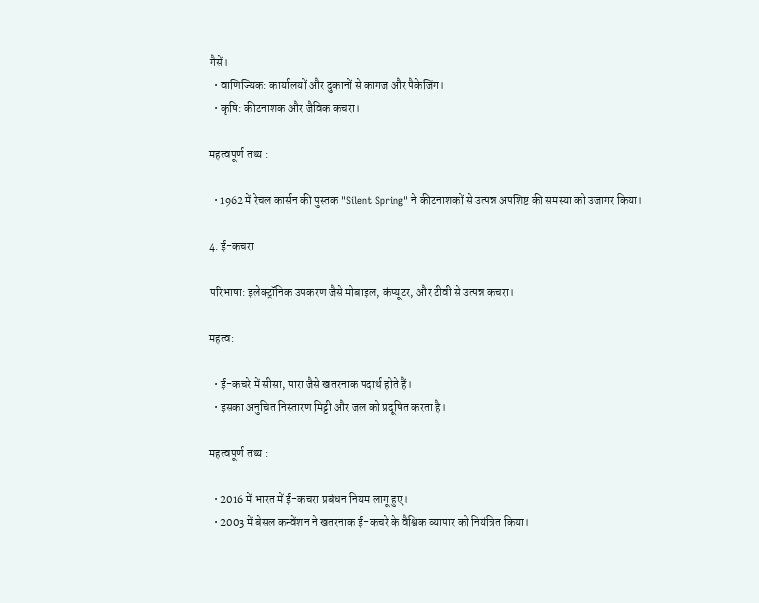गैसें।
  • वाणिज्यिक: कार्यालयों और दुकानों से कागज और पैकेजिंग।
  • कृषि: कीटनाशक और जैविक कचरा।

महत्वपूर्ण तथ्य :

  • 1962 में रेचल कार्सन की पुस्तक "Silent Spring" ने कीटनाशकों से उत्पन्न अपशिष्ट की समस्या को उजागर किया।

4. ई-कचरा

परिभाषा: इलेक्ट्रॉनिक उपकरण जैसे मोबाइल, कंप्यूटर, और टीवी से उत्पन्न कचरा।

महत्व:

  • ई-कचरे में सीसा, पारा जैसे खतरनाक पदार्थ होते हैं।
  • इसका अनुचित निस्तारण मिट्टी और जल को प्रदूषित करता है।

महत्वपूर्ण तथ्य :

  • 2016 में भारत में ई-कचरा प्रबंधन नियम लागू हुए।
  • 2003 में बेसल कन्वेंशन ने खतरनाक ई-कचरे के वैश्विक व्यापार को नियंत्रित किया।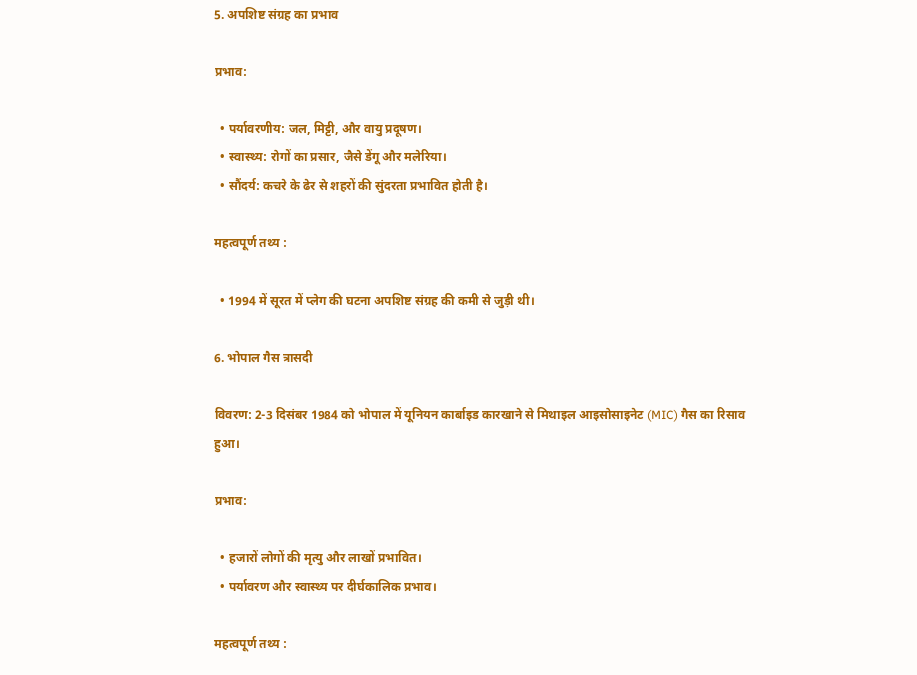5. अपशिष्ट संग्रह का प्रभाव

प्रभाव:

  • पर्यावरणीय: जल, मिट्टी, और वायु प्रदूषण।
  • स्वास्थ्य: रोगों का प्रसार, जैसे डेंगू और मलेरिया।
  • सौंदर्य: कचरे के ढेर से शहरों की सुंदरता प्रभावित होती है।

महत्वपूर्ण तथ्य :

  • 1994 में सूरत में प्लेग की घटना अपशिष्ट संग्रह की कमी से जुड़ी थी।

6. भोपाल गैस त्रासदी

विवरण: 2-3 दिसंबर 1984 को भोपाल में यूनियन कार्बाइड कारखाने से मिथाइल आइसोसाइनेट (MIC) गैस का रिसाव हुआ।

प्रभाव:

  • हजारों लोगों की मृत्यु और लाखों प्रभावित।
  • पर्यावरण और स्वास्थ्य पर दीर्घकालिक प्रभाव।

महत्वपूर्ण तथ्य :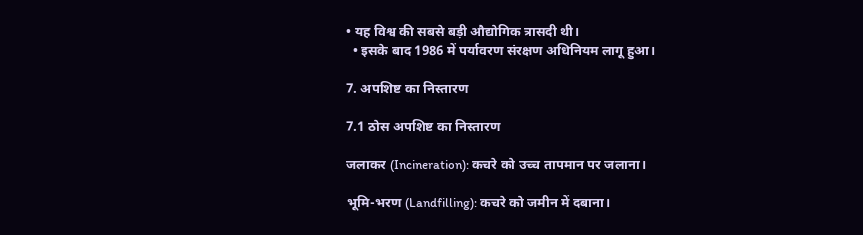• यह विश्व की सबसे बड़ी औद्योगिक त्रासदी थी।
  • इसके बाद 1986 में पर्यावरण संरक्षण अधिनियम लागू हुआ।

7. अपशिष्ट का निस्तारण

7.1 ठोस अपशिष्ट का निस्तारण

जलाकर (Incineration): कचरे को उच्च तापमान पर जलाना।

भूमि-भरण (Landfilling): कचरे को जमीन में दबाना।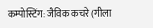कम्पोस्टिंग: जैविक कचरे (गीला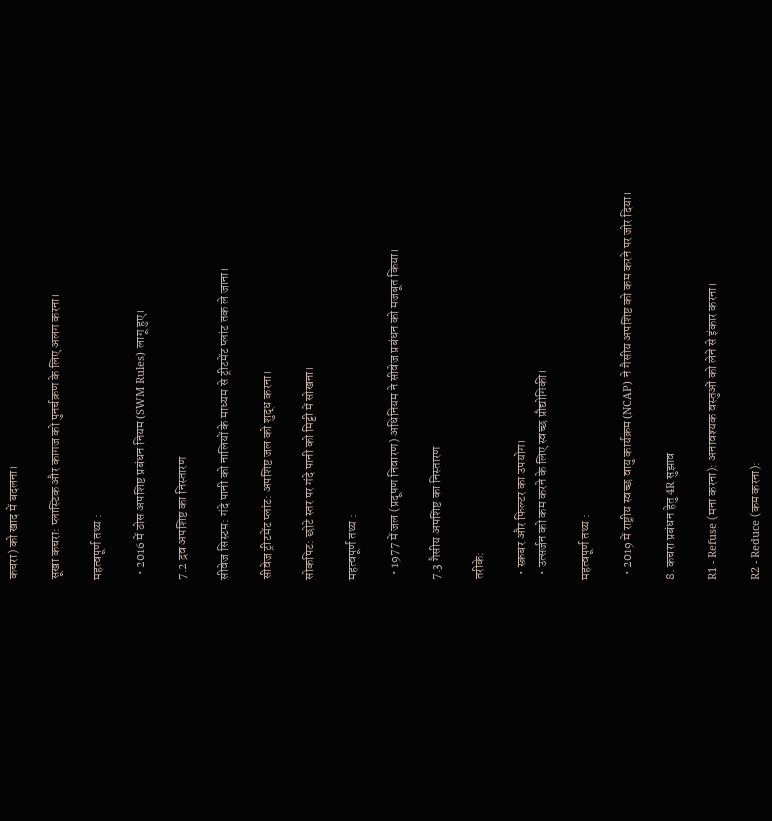कचरा) को खाद में बदलना।

सूखा कचरा: प्लास्टिक और कागज को पुनर्चक्रण के लिए अलग करना।

महत्वपूर्ण तथ्य :

  • 2016 में ठोस अपशिष्ट प्रबंधन नियम (SWM Rules) लागू हुए।

7.2 द्रव अपशिष्ट का निस्तारण

सीवेज सिस्टम: गंदे पानी को नालियों के माध्यम से ट्रीटमेंट प्लांट तक ले जाना।

सीवेज ट्रीटमेंट प्लांट: अपशिष्ट जल को शुद्ध करना।

सोकपिट: छोटे स्तर पर गंदे पानी को मिट्टी में सोखना।

महत्वपूर्ण तथ्य :

  • 1977 में जल (प्रदूषण निवारण) अधिनियम ने सीवेज प्रबंधन को मजबूत किया।

7.3 गैसीय अपशिष्ट का निस्तारण

तरीके:

  • स्क्रबर और फिल्टर का उपयोग।
  • उत्सर्जन को कम करने के लिए स्वच्छ प्रौद्योगिकी।

महत्वपूर्ण तथ्य :

  • 2019 में राष्ट्रीय स्वच्छ वायु कार्यक्रम (NCAP) ने गैसीय अपशिष्ट को कम करने पर जोर दिया।

8. कचरा प्रबंधन हेतु 4R सुझाव

R1 - Refuse (मना करना): अनावश्यक वस्तुओं को लेने से इंकार करना।

R2 - Reduce (कम करना):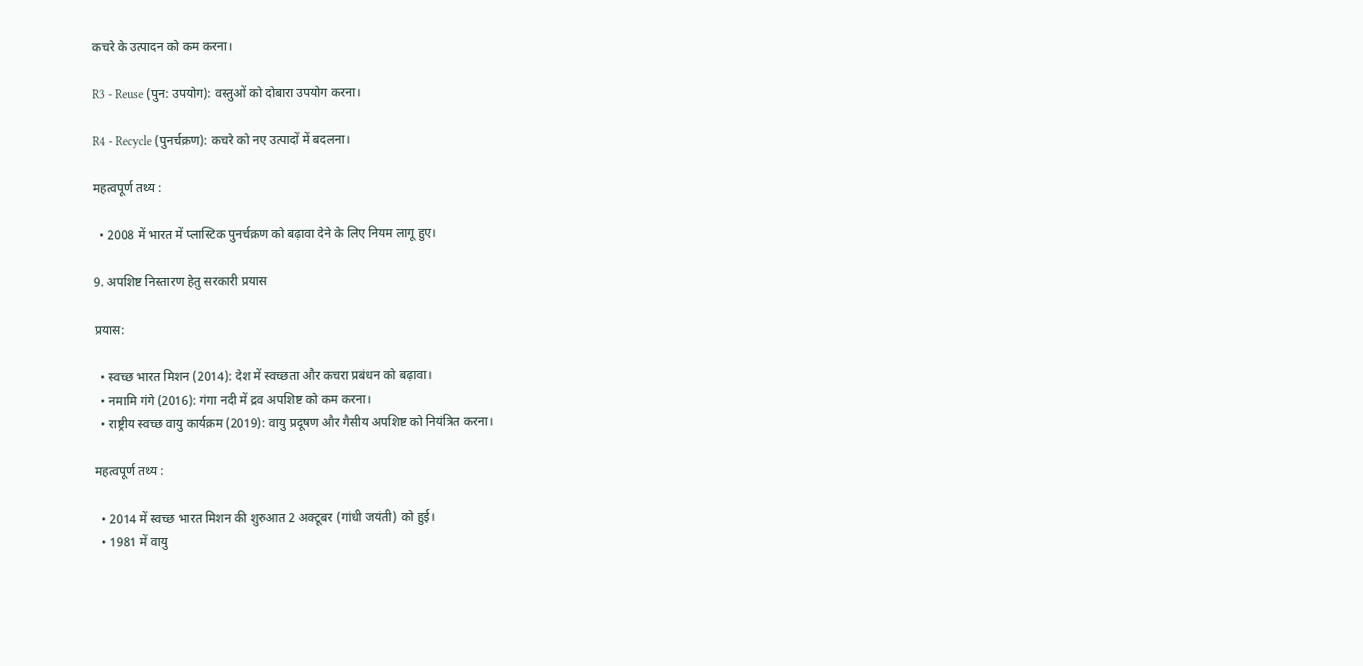कचरे के उत्पादन को कम करना।

R3 - Reuse (पुन: उपयोग): वस्तुओं को दोबारा उपयोग करना।

R4 - Recycle (पुनर्चक्रण): कचरे को नए उत्पादों में बदलना।

महत्वपूर्ण तथ्य :

  • 2008 में भारत में प्लास्टिक पुनर्चक्रण को बढ़ावा देने के लिए नियम लागू हुए।

9. अपशिष्ट निस्तारण हेतु सरकारी प्रयास

प्रयास:

  • स्वच्छ भारत मिशन (2014): देश में स्वच्छता और कचरा प्रबंधन को बढ़ावा।
  • नमामि गंगे (2016): गंगा नदी में द्रव अपशिष्ट को कम करना।
  • राष्ट्रीय स्वच्छ वायु कार्यक्रम (2019): वायु प्रदूषण और गैसीय अपशिष्ट को नियंत्रित करना।

महत्वपूर्ण तथ्य :

  • 2014 में स्वच्छ भारत मिशन की शुरुआत 2 अक्टूबर (गांधी जयंती) को हुई।
  • 1981 में वायु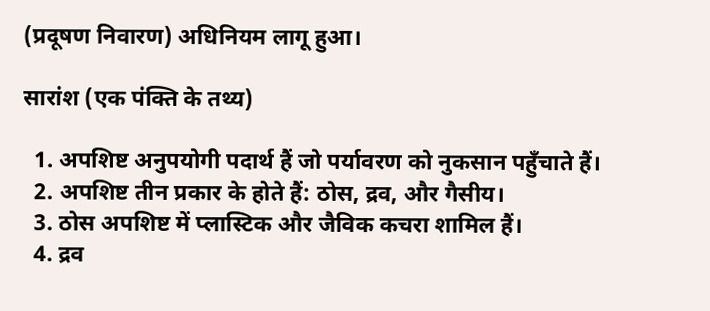(प्रदूषण निवारण) अधिनियम लागू हुआ।

सारांश (एक पंक्ति के तथ्य)

  1. अपशिष्ट अनुपयोगी पदार्थ हैं जो पर्यावरण को नुकसान पहुँचाते हैं।
  2. अपशिष्ट तीन प्रकार के होते हैं: ठोस, द्रव, और गैसीय।
  3. ठोस अपशिष्ट में प्लास्टिक और जैविक कचरा शामिल हैं।
  4. द्रव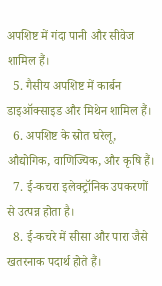अपशिष्ट में गंदा पानी और सीवेज शामिल हैं।
  5. गैसीय अपशिष्ट में कार्बन डाइऑक्साइड और मिथेन शामिल हैं।
  6. अपशिष्ट के स्रोत घरेलू, औद्योगिक, वाणिज्यिक, और कृषि हैं।
  7. ई-कचरा इलेक्ट्रॉनिक उपकरणों से उत्पन्न होता है।
  8. ई-कचरे में सीसा और पारा जैसे खतरनाक पदार्थ होते हैं।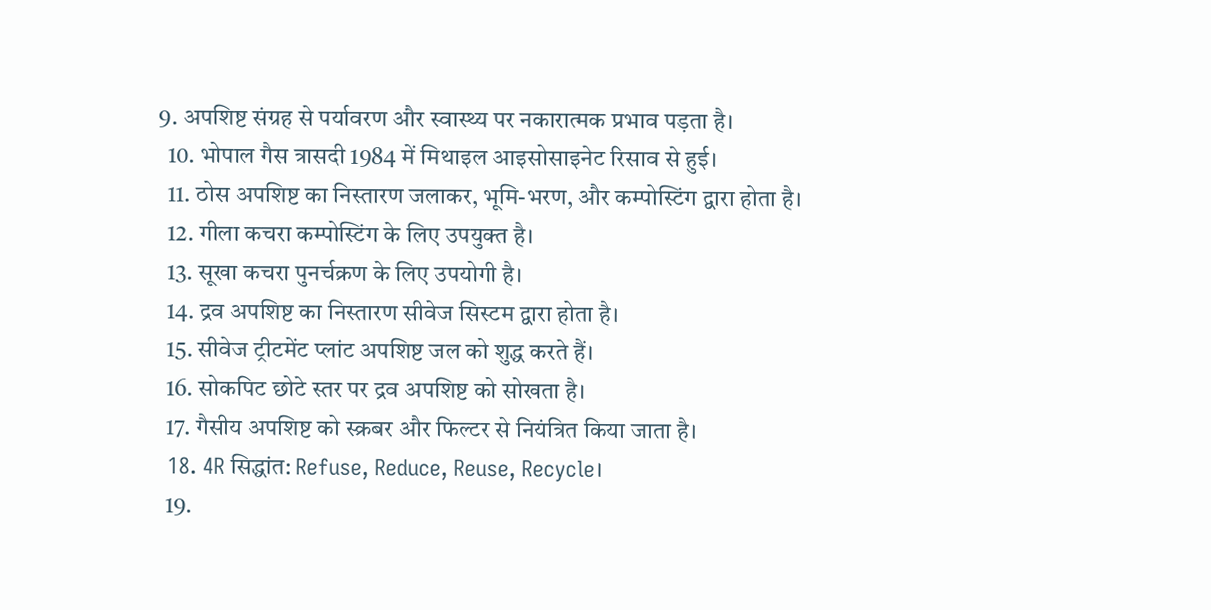9. अपशिष्ट संग्रह से पर्यावरण और स्वास्थ्य पर नकारात्मक प्रभाव पड़ता है।
  10. भोपाल गैस त्रासदी 1984 में मिथाइल आइसोसाइनेट रिसाव से हुई।
  11. ठोस अपशिष्ट का निस्तारण जलाकर, भूमि-भरण, और कम्पोस्टिंग द्वारा होता है।
  12. गीला कचरा कम्पोस्टिंग के लिए उपयुक्त है।
  13. सूखा कचरा पुनर्चक्रण के लिए उपयोगी है।
  14. द्रव अपशिष्ट का निस्तारण सीवेज सिस्टम द्वारा होता है।
  15. सीवेज ट्रीटमेंट प्लांट अपशिष्ट जल को शुद्ध करते हैं।
  16. सोकपिट छोटे स्तर पर द्रव अपशिष्ट को सोखता है।
  17. गैसीय अपशिष्ट को स्क्रबर और फिल्टर से नियंत्रित किया जाता है।
  18. 4R सिद्धांत: Refuse, Reduce, Reuse, Recycle।
  19.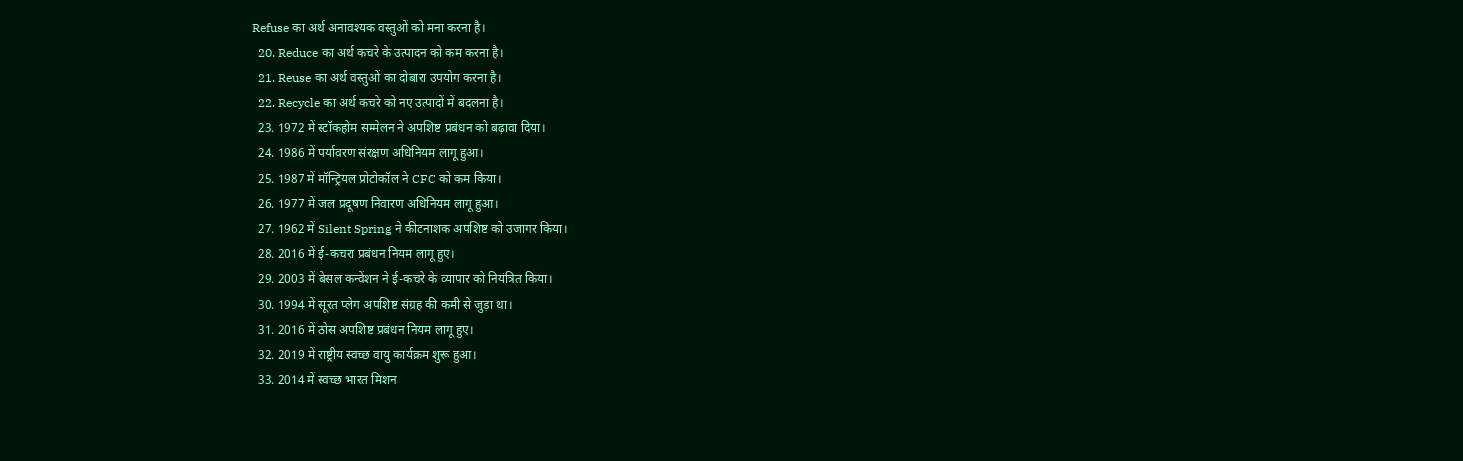Refuse का अर्थ अनावश्यक वस्तुओं को मना करना है।
  20. Reduce का अर्थ कचरे के उत्पादन को कम करना है।
  21. Reuse का अर्थ वस्तुओं का दोबारा उपयोग करना है।
  22. Recycle का अर्थ कचरे को नए उत्पादों में बदलना है।
  23. 1972 में स्टॉकहोम सम्मेलन ने अपशिष्ट प्रबंधन को बढ़ावा दिया।
  24. 1986 में पर्यावरण संरक्षण अधिनियम लागू हुआ।
  25. 1987 में मॉन्ट्रियल प्रोटोकॉल ने CFC को कम किया।
  26. 1977 में जल प्रदूषण निवारण अधिनियम लागू हुआ।
  27. 1962 में Silent Spring ने कीटनाशक अपशिष्ट को उजागर किया।
  28. 2016 में ई-कचरा प्रबंधन नियम लागू हुए।
  29. 2003 में बेसल कन्वेंशन ने ई-कचरे के व्यापार को नियंत्रित किया।
  30. 1994 में सूरत प्लेग अपशिष्ट संग्रह की कमी से जुड़ा था।
  31. 2016 में ठोस अपशिष्ट प्रबंधन नियम लागू हुए।
  32. 2019 में राष्ट्रीय स्वच्छ वायु कार्यक्रम शुरू हुआ।
  33. 2014 में स्वच्छ भारत मिशन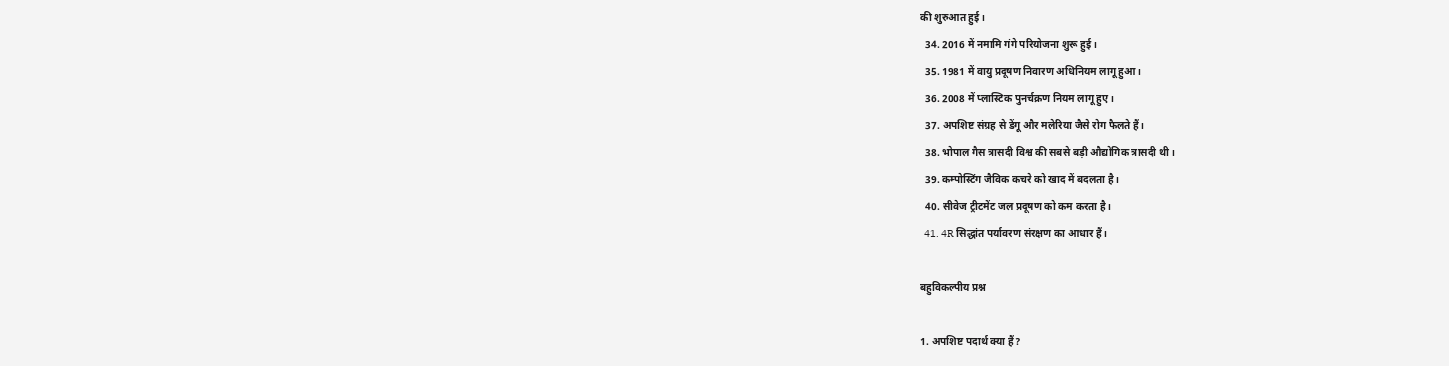की शुरुआत हुई।
  34. 2016 में नमामि गंगे परियोजना शुरू हुई।
  35. 1981 में वायु प्रदूषण निवारण अधिनियम लागू हुआ।
  36. 2008 में प्लास्टिक पुनर्चक्रण नियम लागू हुए।
  37. अपशिष्ट संग्रह से डेंगू और मलेरिया जैसे रोग फैलते हैं।
  38. भोपाल गैस त्रासदी विश्व की सबसे बड़ी औद्योगिक त्रासदी थी।
  39. कम्पोस्टिंग जैविक कचरे को खाद में बदलता है।
  40. सीवेज ट्रीटमेंट जल प्रदूषण को कम करता है।
  41. 4R सिद्धांत पर्यावरण संरक्षण का आधार हैं।

बहुविकल्पीय प्रश्न

1. अपशिष्ट पदार्थ क्या हैं?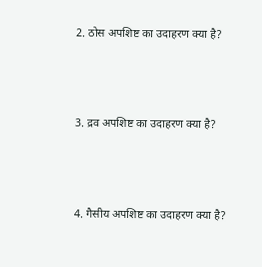2. ठोस अपशिष्ट का उदाहरण क्या है?





3. द्रव अपशिष्ट का उदाहरण क्या है?





4. गैसीय अपशिष्ट का उदाहरण क्या है?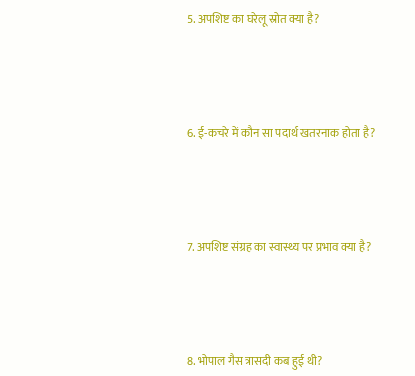5. अपशिष्ट का घरेलू स्रोत क्या है?





6. ई-कचरे में कौन सा पदार्थ खतरनाक होता है?





7. अपशिष्ट संग्रह का स्वास्थ्य पर प्रभाव क्या है?





8. भोपाल गैस त्रासदी कब हुई थी?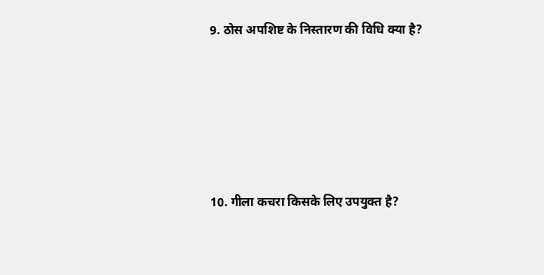9. ठोस अपशिष्ट के निस्तारण की विधि क्या है?





10. गीला कचरा किसके लिए उपयुक्त है?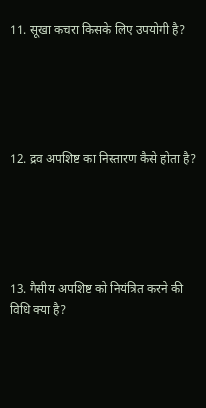11. सूखा कचरा किसके लिए उपयोगी है?





12. द्रव अपशिष्ट का निस्तारण कैसे होता है?





13. गैसीय अपशिष्ट को नियंत्रित करने की विधि क्या है?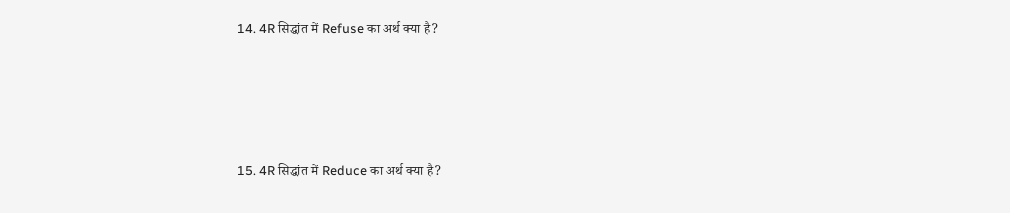14. 4R सिद्धांत में Refuse का अर्थ क्या है?





15. 4R सिद्धांत में Reduce का अर्थ क्या है?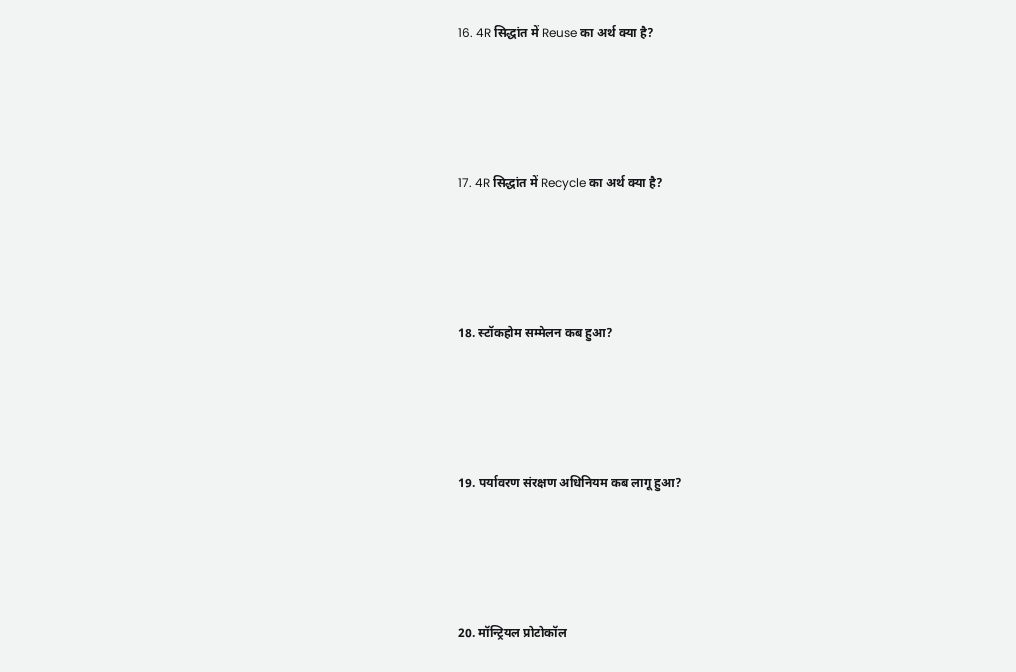16. 4R सिद्धांत में Reuse का अर्थ क्या है?





17. 4R सिद्धांत में Recycle का अर्थ क्या है?





18. स्टॉकहोम सम्मेलन कब हुआ?





19. पर्यावरण संरक्षण अधिनियम कब लागू हुआ?





20. मॉन्ट्रियल प्रोटोकॉल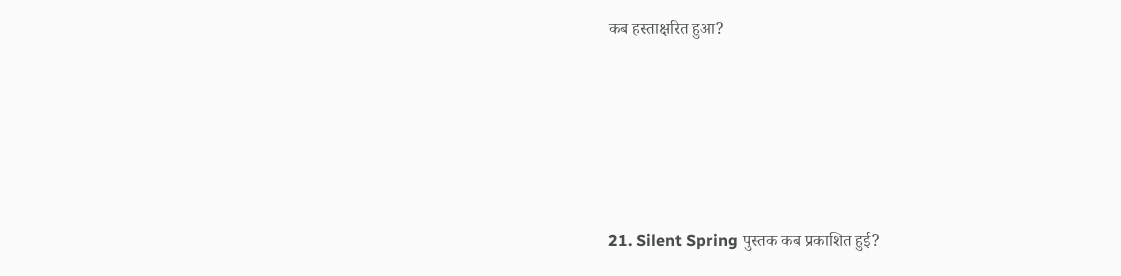कब हस्ताक्षरित हुआ?





21. Silent Spring पुस्तक कब प्रकाशित हुई?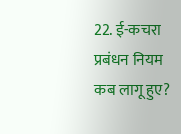22. ई-कचरा प्रबंधन नियम कब लागू हुए?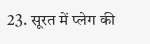23. सूरत में प्लेग की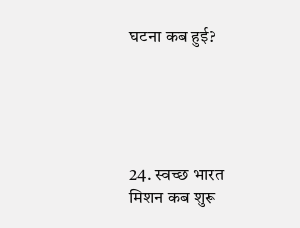घटना कब हुई?





24. स्वच्छ भारत मिशन कब शुरू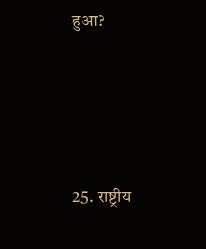हुआ?





25. राष्ट्रीय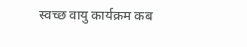स्वच्छ वायु कार्यक्रम कब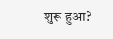शुरू हुआ?